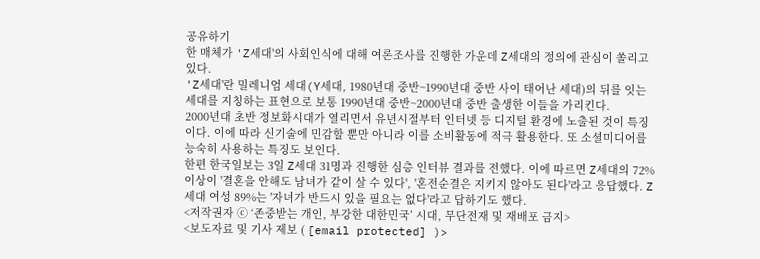공유하기
한 매체가 'Z세대'의 사회인식에 대해 여론조사를 진행한 가운데 Z세대의 정의에 관심이 쏠리고 있다.
'Z세대'란 밀레니엄 세대(Y세대, 1980년대 중반~1990년대 중반 사이 태어난 세대)의 뒤를 잇는 세대를 지칭하는 표현으로 보통 1990년대 중반~2000년대 중반 출생한 이들을 가리킨다.
2000년대 초반 정보화시대가 열리면서 유년시절부터 인터넷 등 디지털 환경에 노출된 것이 특징이다. 이에 따라 신기술에 민감할 뿐만 아니라 이를 소비활동에 적극 활용한다. 또 소셜미디어를 능숙히 사용하는 특징도 보인다.
한편 한국일보는 3일 Z세대 31명과 진행한 심층 인터뷰 결과를 전했다. 이에 따르면 Z세대의 72% 이상이 '결혼을 안해도 남녀가 같이 살 수 있다', '혼전순결은 지키지 않아도 된다'라고 응답했다. Z세대 여성 89%는 '자녀가 반드시 있을 필요는 없다'라고 답하기도 했다.
<저작권자 ⓒ ‘존중받는 개인, 부강한 대한민국’ 시대, 무단전재 및 재배포 금지>
<보도자료 및 기사 제보 ( [email protected] )>